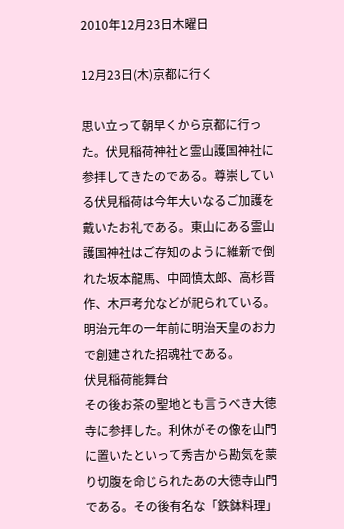2010年12月23日木曜日

12月23日(木)京都に行く

思い立って朝早くから京都に行った。伏見稲荷神社と霊山護国神社に参拝してきたのである。尊崇している伏見稲荷は今年大いなるご加護を戴いたお礼である。東山にある霊山護国神社はご存知のように維新で倒れた坂本龍馬、中岡慎太郎、高杉晋作、木戸考允などが祀られている。明治元年の一年前に明治天皇のお力で創建された招魂社である。
伏見稲荷能舞台
その後お茶の聖地とも言うべき大徳寺に参拝した。利休がその像を山門に置いたといって秀吉から勘気を蒙り切腹を命じられたあの大徳寺山門である。その後有名な「鉄鉢料理」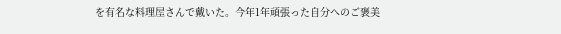を有名な料理屋さんで戴いた。今年1年頑張った自分へのご褒美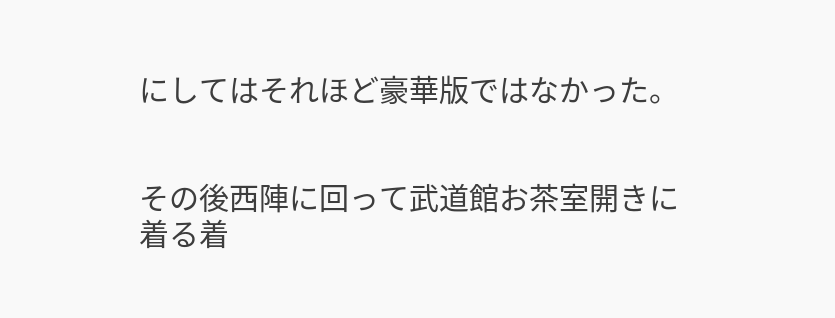にしてはそれほど豪華版ではなかった。


その後西陣に回って武道館お茶室開きに着る着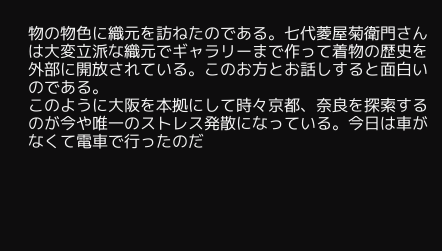物の物色に織元を訪ねたのである。七代菱屋菊衛門さんは大変立派な織元でギャラリーまで作って着物の歴史を外部に開放されている。このお方とお話しすると面白いのである。
このように大阪を本拠にして時々京都、奈良を探索するのが今や唯一のストレス発散になっている。今日は車がなくて電車で行ったのだ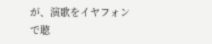が、演歌をイヤフォンで聴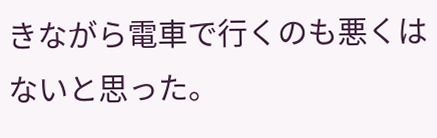きながら電車で行くのも悪くはないと思った。